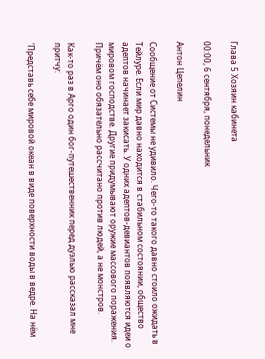Глава 5 Хозяин кабинета

00:00, 6 сентября, понедельник

Антон Цепелин

Сообщение от Системы не удивило. Чего-то такого давно стоило ожидать в Тейлуре. Если мир давно находится в стабильном состоянии, общество адептов начинает закисать. У одних адептов-девиантов появляются идеи о мировом господстве. Другие придумывают оружие массового поражения. Причём оно обязательно рассчитано против людей, а не монстров.

Как-то раз в Арго один бог-путешественник перед дуэлью рассказал мне притчу:

'Представь себе мировой океан в виде поверхности воды в ведре. На нём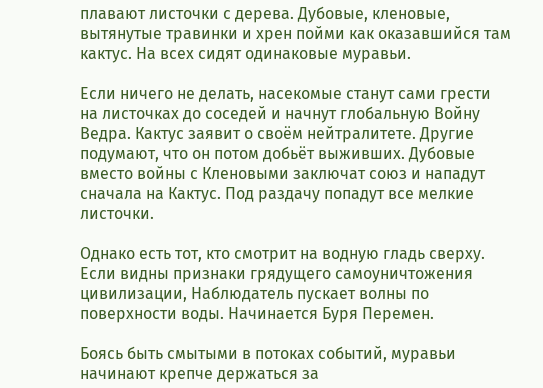плавают листочки с дерева. Дубовые, кленовые, вытянутые травинки и хрен пойми как оказавшийся там кактус. На всех сидят одинаковые муравьи.

Если ничего не делать, насекомые станут сами грести на листочках до соседей и начнут глобальную Войну Ведра. Кактус заявит о своём нейтралитете. Другие подумают, что он потом добьёт выживших. Дубовые вместо войны с Кленовыми заключат союз и нападут сначала на Кактус. Под раздачу попадут все мелкие листочки.

Однако есть тот, кто смотрит на водную гладь сверху. Если видны признаки грядущего самоуничтожения цивилизации, Наблюдатель пускает волны по поверхности воды. Начинается Буря Перемен.

Боясь быть смытыми в потоках событий, муравьи начинают крепче держаться за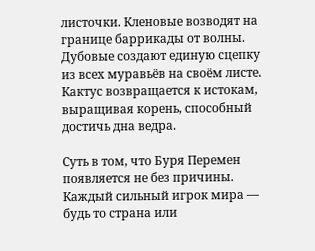листочки. Кленовые возводят на границе баррикады от волны. Дубовые создают единую сцепку из всех муравьёв на своём листе. Кактус возвращается к истокам, выращивая корень, способный достичь дна ведра.

Суть в том, что Буря Перемен появляется не без причины. Каждый сильный игрок мира — будь то страна или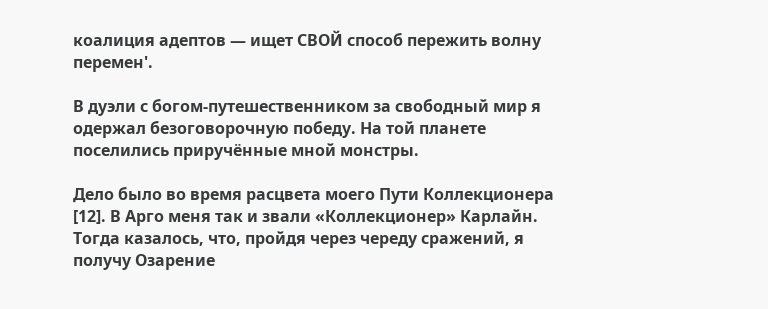коалиция адептов — ищет СВОЙ способ пережить волну перемен'.

В дуэли с богом-путешественником за свободный мир я одержал безоговорочную победу. На той планете поселились приручённые мной монстры.

Дело было во время расцвета моего Пути Коллекционера [12]. В Арго меня так и звали «Коллекционер» Карлайн. Тогда казалось, что, пройдя через череду сражений, я получу Озарение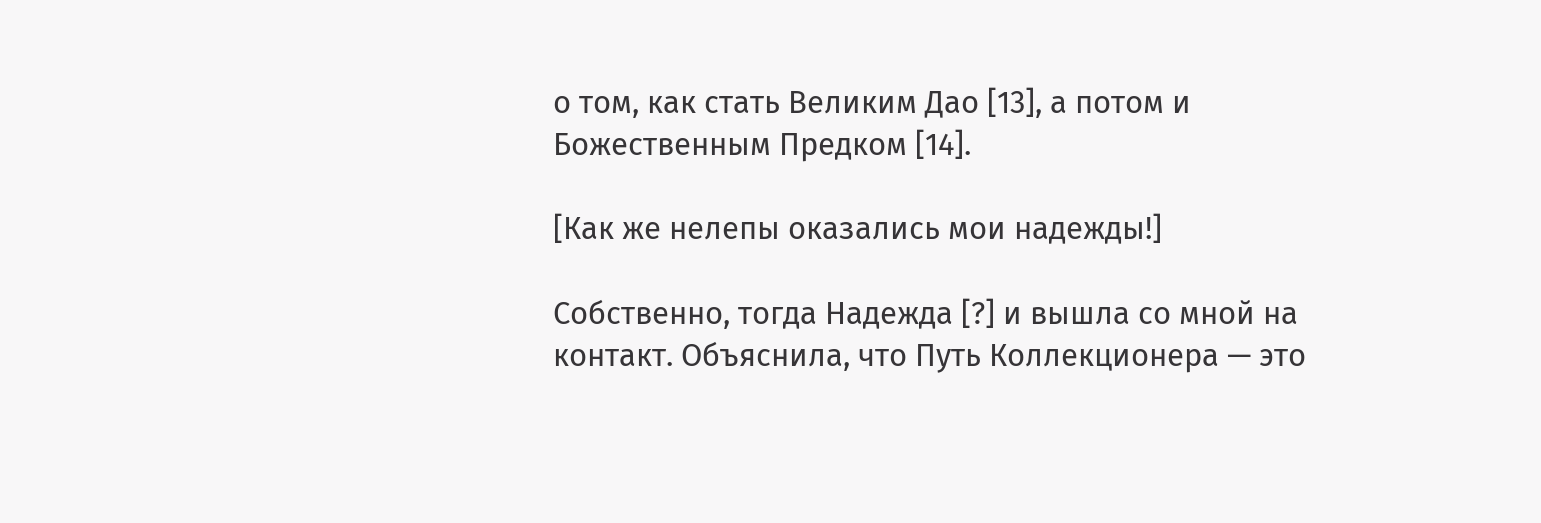о том, как стать Великим Дао [13], а потом и Божественным Предком [14].

[Как же нелепы оказались мои надежды!]

Собственно, тогда Надежда [?] и вышла со мной на контакт. Объяснила, что Путь Коллекционера — это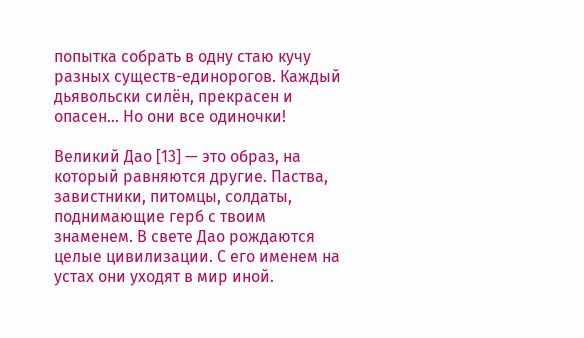попытка собрать в одну стаю кучу разных существ-единорогов. Каждый дьявольски силён, прекрасен и опасен… Но они все одиночки!

Великий Дао [13] — это образ, на который равняются другие. Паства, завистники, питомцы, солдаты, поднимающие герб с твоим знаменем. В свете Дао рождаются целые цивилизации. С его именем на устах они уходят в мир иной.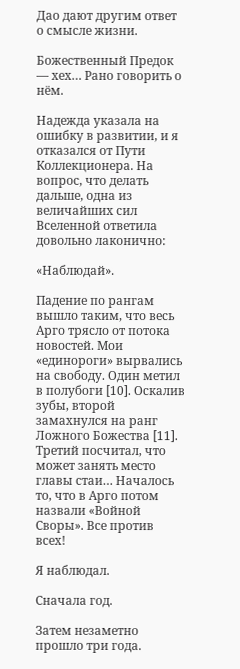Дао дают другим ответ о смысле жизни.

Божественный Предок — хех… Рано говорить о нём.

Надежда указала на ошибку в развитии, и я отказался от Пути Коллекционера. На вопрос, что делать дальше, одна из величайших сил Вселенной ответила довольно лаконично:

«Наблюдай».

Падение по рангам вышло таким, что весь Арго трясло от потока новостей. Мои «единороги» вырвались на свободу. Один метил в полубоги [10]. Оскалив зубы, второй замахнулся на ранг Ложного Божества [11]. Третий посчитал, что может занять место главы стаи… Началось то, что в Арго потом назвали «Войной Своры». Все против всех!

Я наблюдал.

Сначала год.

Затем незаметно прошло три года.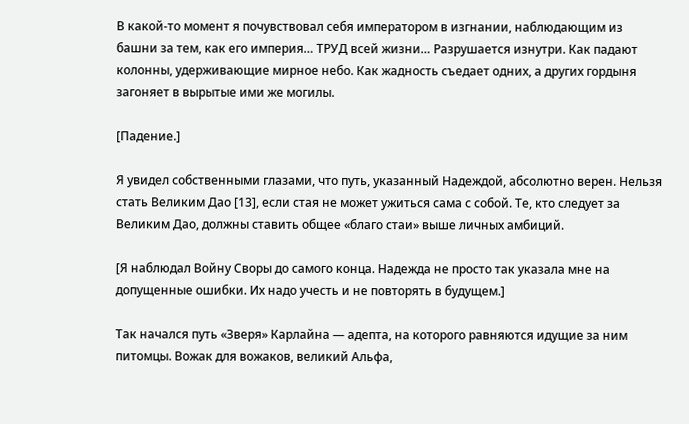В какой-то момент я почувствовал себя императором в изгнании, наблюдающим из башни за тем, как его империя… ТРУД всей жизни… Разрушается изнутри. Как падают колонны, удерживающие мирное небо. Как жадность съедает одних, а других гордыня загоняет в вырытые ими же могилы.

[Падение.]

Я увидел собственными глазами, что путь, указанный Надеждой, абсолютно верен. Нельзя стать Великим Дао [13], если стая не может ужиться сама с собой. Те, кто следует за Великим Дао, должны ставить общее «благо стаи» выше личных амбиций.

[Я наблюдал Войну Своры до самого конца. Надежда не просто так указала мне на допущенные ошибки. Их надо учесть и не повторять в будущем.]

Так начался путь «Зверя» Карлайна — адепта, на которого равняются идущие за ним питомцы. Вожак для вожаков, великий Альфа,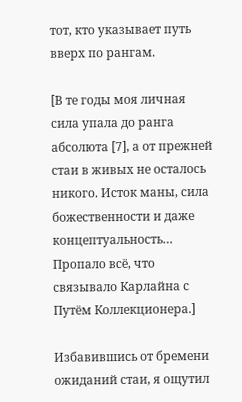тот, кто указывает путь вверх по рангам.

[В те годы моя личная сила упала до ранга абсолюта [7], а от прежней стаи в живых не осталось никого. Исток маны, сила божественности и даже концептуальность… Пропало всё, что связывало Карлайна с Путём Коллекционера.]

Избавившись от бремени ожиданий стаи, я ощутил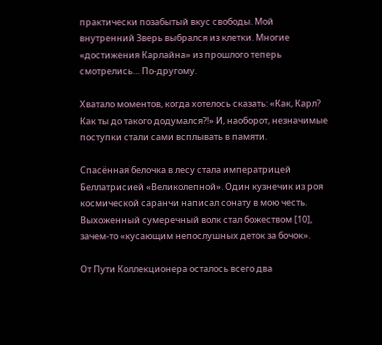практически позабытый вкус свободы. Мой внутренний Зверь выбрался из клетки. Многие «достижения Карлайна» из прошлого теперь смотрелись… По-другому.

Хватало моментов, когда хотелось сказать: «Как, Карл? Как ты до такого додумался⁈» И, наоборот, незначимые поступки стали сами всплывать в памяти.

Спасённая белочка в лесу стала императрицей Беллатрисией «Великолепной». Один кузнечик из роя космической саранчи написал сонату в мою честь. Выхоженный сумеречный волк стал божеством [10], зачем-то «кусающим непослушных деток за бочок».

От Пути Коллекционера осталось всего два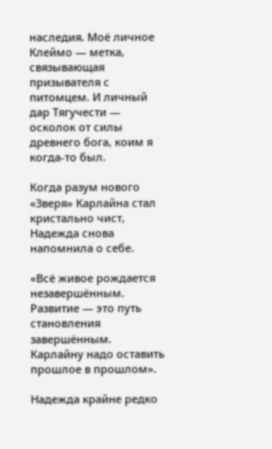наследия. Моё личное Клеймо — метка, связывающая призывателя с питомцем. И личный дар Тягучести — осколок от силы древнего бога, коим я когда-то был.

Когда разум нового «Зверя» Карлайна стал кристально чист, Надежда снова напомнила о себе.

«Всё живое рождается незавершённым. Развитие — это путь становления завершённым. Карлайну надо оставить прошлое в прошлом».

Надежда крайне редко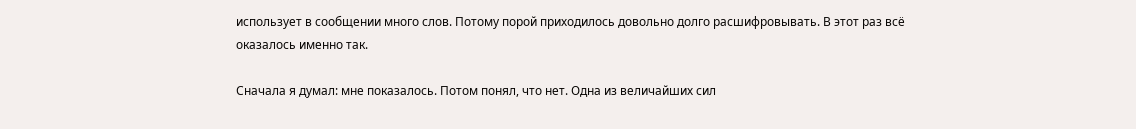использует в сообщении много слов. Потому порой приходилось довольно долго расшифровывать. В этот раз всё оказалось именно так.

Сначала я думал: мне показалось. Потом понял, что нет. Одна из величайших сил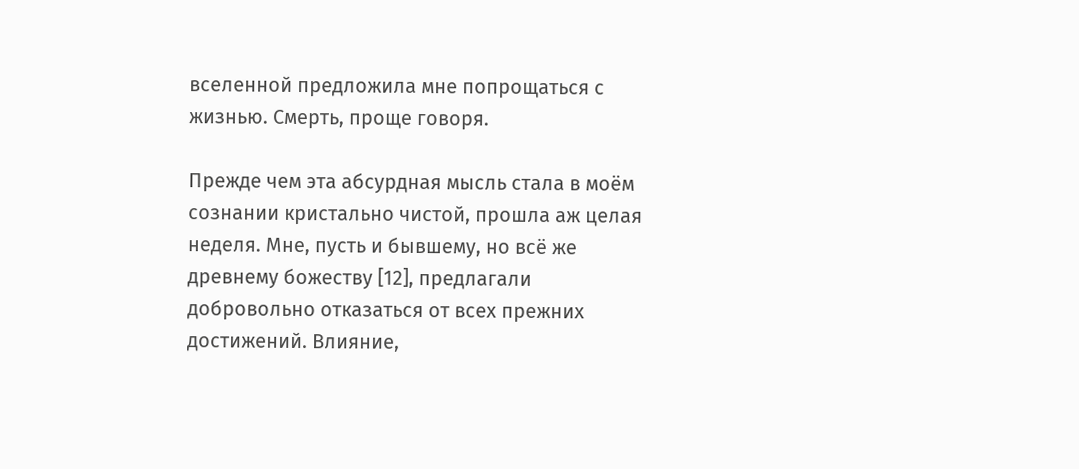вселенной предложила мне попрощаться с жизнью. Смерть, проще говоря.

Прежде чем эта абсурдная мысль стала в моём сознании кристально чистой, прошла аж целая неделя. Мне, пусть и бывшему, но всё же древнему божеству [12], предлагали добровольно отказаться от всех прежних достижений. Влияние,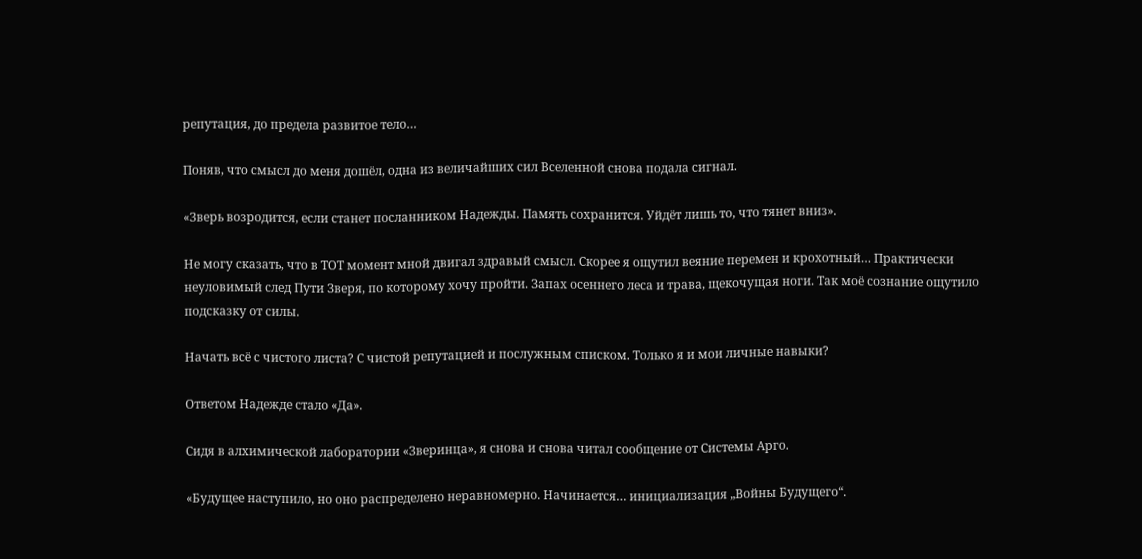репутация, до предела развитое тело…

Поняв, что смысл до меня дошёл, одна из величайших сил Вселенной снова подала сигнал.

«Зверь возродится, если станет посланником Надежды. Память сохранится. Уйдёт лишь то, что тянет вниз».

Не могу сказать, что в ТОТ момент мной двигал здравый смысл. Скорее я ощутил веяние перемен и крохотный… Практически неуловимый след Пути Зверя, по которому хочу пройти. Запах осеннего леса и трава, щекочущая ноги. Так моё сознание ощутило подсказку от силы.

Начать всё с чистого листа? С чистой репутацией и послужным списком. Только я и мои личные навыки?

Ответом Надежде стало «Да».

Сидя в алхимической лаборатории «Зверинца», я снова и снова читал сообщение от Системы Арго.

«Будущее наступило, но оно распределено неравномерно. Начинается… инициализация „Войны Будущего“.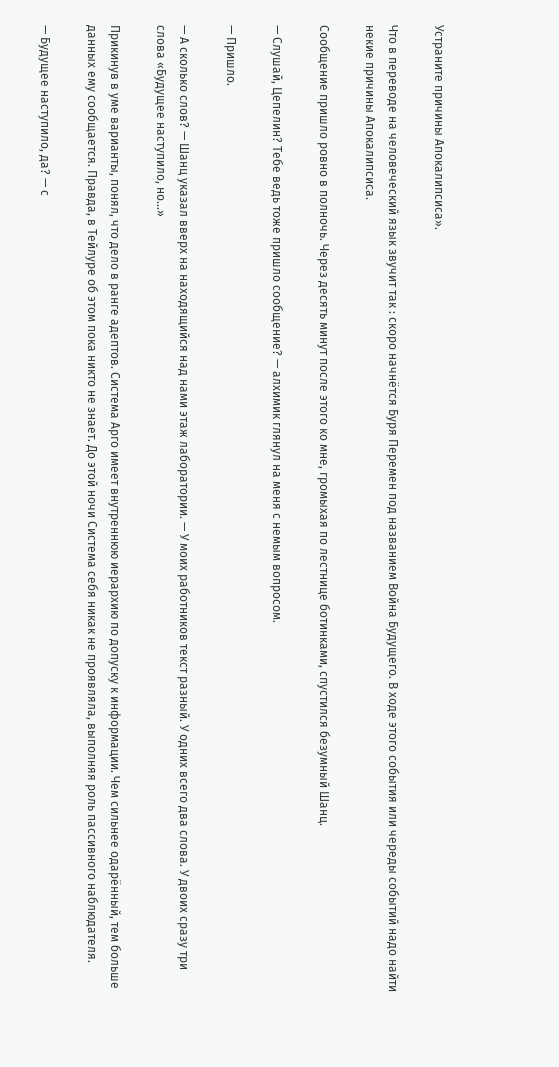Устраните причины Апокалипсиса».

Что в переводе на человеческий язык звучит так : скоро начнётся Буря Перемен под названием Война Будущего. В ходе этого события или череды событий надо найти некие причины Апокалипсиса.

Сообщение пришло ровно в полночь. Через десять минут после этого ко мне, громыхая по лестнице ботинками, спустился безумный Шанц.

— Слушай, Цепелин? Тебе ведь тоже пришло сообщение? — алхимик глянул на меня с немым вопросом.

— Пришло.

— А сколько слов? — Шанц указал вверх на находящийся над нами этаж лаборатории. — У моих работников текст разный. У одних всего два слова. У двоих сразу три слова «Будущее наступило, но…»

Прикинув в уме варианты, понял, что дело в ранге адептов. Система Арго имеет внутреннюю иерархию по допуску к информации. Чем сильнее одарённый, тем больше данных ему сообщается. Правда, в Тейлуре об этом пока никто не знает. До этой ночи Система себя никак не проявляла, выполняя роль пассивного наблюдателя.

— Будущее наступило, да? — с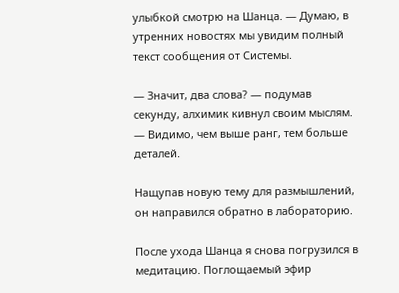улыбкой смотрю на Шанца. — Думаю, в утренних новостях мы увидим полный текст сообщения от Системы.

— Значит, два слова? — подумав секунду, алхимик кивнул своим мыслям. — Видимо, чем выше ранг, тем больше деталей.

Нащупав новую тему для размышлений, он направился обратно в лабораторию.

После ухода Шанца я снова погрузился в медитацию. Поглощаемый эфир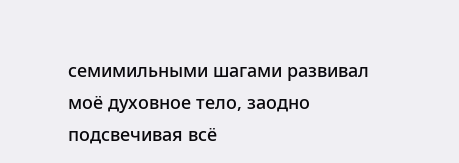семимильными шагами развивал моё духовное тело, заодно подсвечивая всё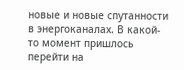новые и новые спутанности в энергоканалах. В какой-то момент пришлось перейти на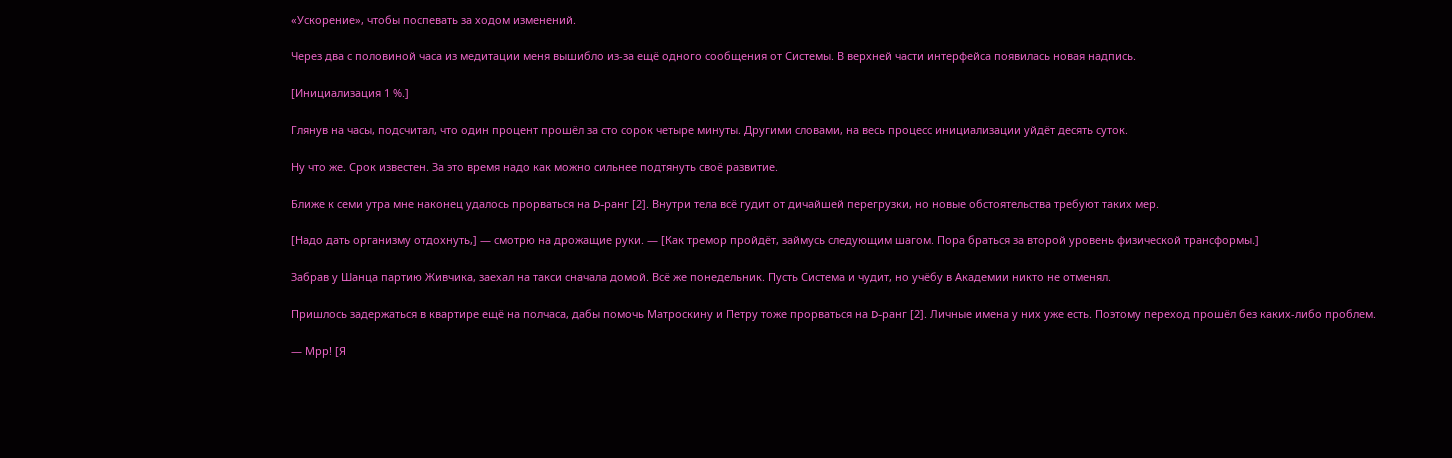«Ускорение», чтобы поспевать за ходом изменений.

Через два с половиной часа из медитации меня вышибло из-за ещё одного сообщения от Системы. В верхней части интерфейса появилась новая надпись.

[Инициализация 1 %.]

Глянув на часы, подсчитал, что один процент прошёл за сто сорок четыре минуты. Другими словами, на весь процесс инициализации уйдёт десять суток.

Ну что же. Срок известен. За это время надо как можно сильнее подтянуть своё развитие.

Ближе к семи утра мне наконец удалось прорваться на D-ранг [2]. Внутри тела всё гудит от дичайшей перегрузки, но новые обстоятельства требуют таких мер.

[Надо дать организму отдохнуть,] — смотрю на дрожащие руки. — [Как тремор пройдёт, займусь следующим шагом. Пора браться за второй уровень физической трансформы.]

Забрав у Шанца партию Живчика, заехал на такси сначала домой. Всё же понедельник. Пусть Система и чудит, но учёбу в Академии никто не отменял.

Пришлось задержаться в квартире ещё на полчаса, дабы помочь Матроскину и Петру тоже прорваться на D-ранг [2]. Личные имена у них уже есть. Поэтому переход прошёл без каких-либо проблем.

— Мрр! [Я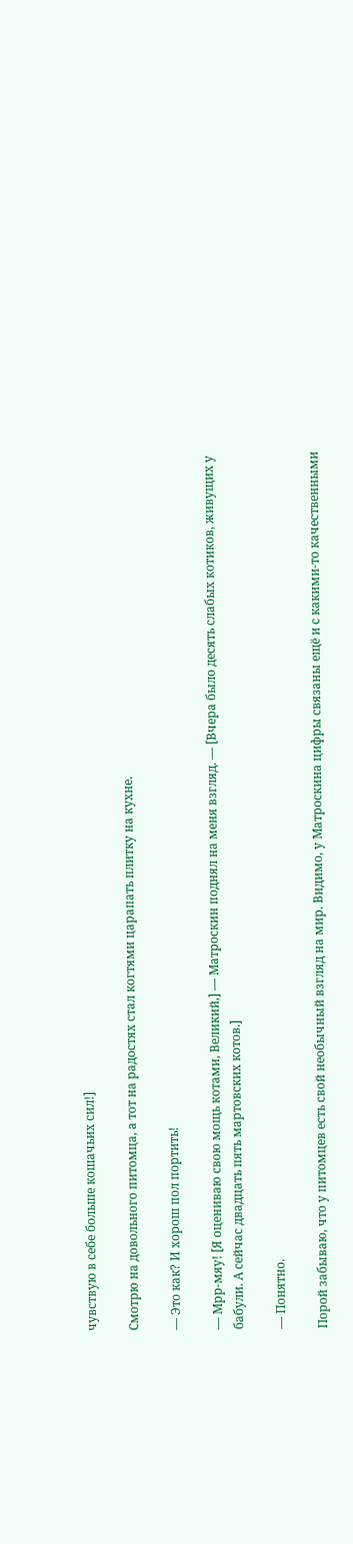чувствую в себе больше кошачьих сил!]

Смотрю на довольного питомца, а тот на радостях стал когтями царапать плитку на кухне.

— Это как? И хорош пол портить!

— Мрр-мяу! [Я оцениваю свою мощь котами, Великий,] — Матроскин поднял на меня взгляд. — [Вчера было десять слабых котиков, живущих у бабули. А сейчас двадцать пять мартовских котов.]

— Понятно.

Порой забываю, что у питомцев есть свой необычный взгляд на мир. Видимо, у Матроскина цифры связаны ещё и с какими-то качественными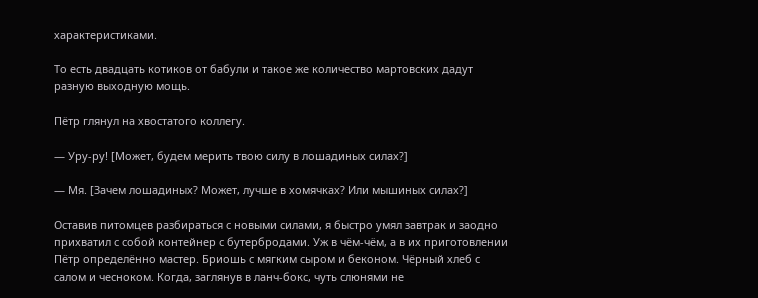характеристиками.

То есть двадцать котиков от бабули и такое же количество мартовских дадут разную выходную мощь.

Пётр глянул на хвостатого коллегу.

— Уру-ру! [Может, будем мерить твою силу в лошадиных силах?]

— Мя. [Зачем лошадиных? Может, лучше в хомячках? Или мышиных силах?]

Оставив питомцев разбираться с новыми силами, я быстро умял завтрак и заодно прихватил с собой контейнер с бутербродами. Уж в чём-чём, а в их приготовлении Пётр определённо мастер. Бриошь с мягким сыром и беконом. Чёрный хлеб с салом и чесноком. Когда, заглянув в ланч-бокс, чуть слюнями не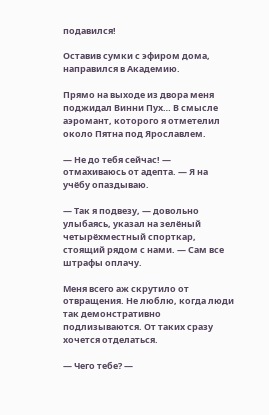подавился!

Оставив сумки с эфиром дома, направился в Академию.

Прямо на выходе из двора меня поджидал Винни Пух… В смысле аэромант, которого я отметелил около Пятна под Ярославлем.

— Не до тебя сейчас! — отмахиваюсь от адепта. — Я на учёбу опаздываю.

— Так я подвезу, — довольно улыбаясь, указал на зелёный четырёхместный спорткар, стоящий рядом с нами. — Сам все штрафы оплачу.

Меня всего аж скрутило от отвращения. Не люблю, когда люди так демонстративно подлизываются. От таких сразу хочется отделаться.

— Чего тебе? —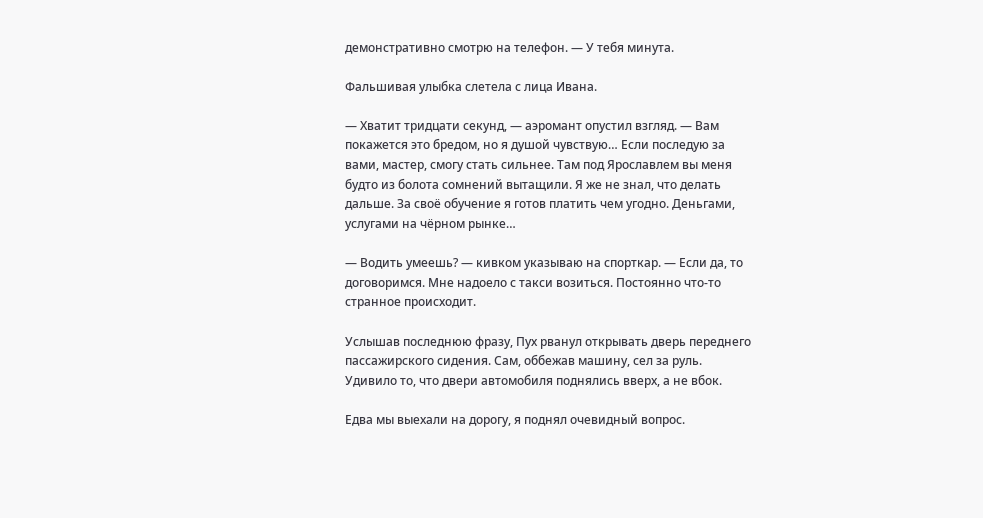демонстративно смотрю на телефон. — У тебя минута.

Фальшивая улыбка слетела с лица Ивана.

— Хватит тридцати секунд, — аэромант опустил взгляд. — Вам покажется это бредом, но я душой чувствую… Если последую за вами, мастер, смогу стать сильнее. Там под Ярославлем вы меня будто из болота сомнений вытащили. Я же не знал, что делать дальше. За своё обучение я готов платить чем угодно. Деньгами, услугами на чёрном рынке…

— Водить умеешь? — кивком указываю на спорткар. — Если да, то договоримся. Мне надоело с такси возиться. Постоянно что-то странное происходит.

Услышав последнюю фразу, Пух рванул открывать дверь переднего пассажирского сидения. Сам, оббежав машину, сел за руль. Удивило то, что двери автомобиля поднялись вверх, а не вбок.

Едва мы выехали на дорогу, я поднял очевидный вопрос.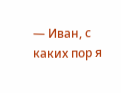— Иван, с каких пор я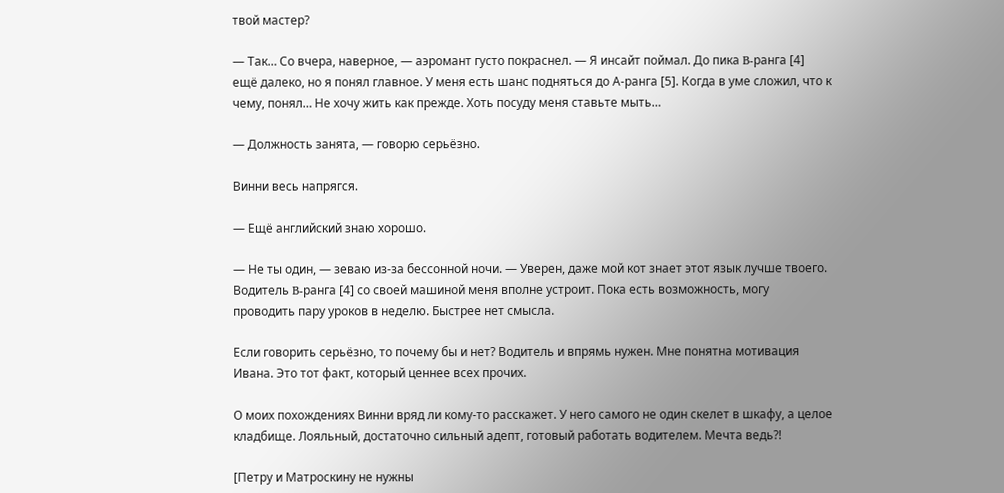твой мастер?

— Так… Со вчера, наверное, — аэромант густо покраснел. — Я инсайт поймал. До пика B-ранга [4] ещё далеко, но я понял главное. У меня есть шанс подняться до А-ранга [5]. Когда в уме сложил, что к чему, понял… Не хочу жить как прежде. Хоть посуду меня ставьте мыть…

— Должность занята, — говорю серьёзно.

Винни весь напрягся.

— Ещё английский знаю хорошо.

— Не ты один, — зеваю из-за бессонной ночи. — Уверен, даже мой кот знает этот язык лучше твоего. Водитель B-ранга [4] со своей машиной меня вполне устроит. Пока есть возможность, могу проводить пару уроков в неделю. Быстрее нет смысла.

Если говорить серьёзно, то почему бы и нет? Водитель и впрямь нужен. Мне понятна мотивация Ивана. Это тот факт, который ценнее всех прочих.

О моих похождениях Винни вряд ли кому-то расскажет. У него самого не один скелет в шкафу, а целое кладбище. Лояльный, достаточно сильный адепт, готовый работать водителем. Мечта ведь⁈

[Петру и Матроскину не нужны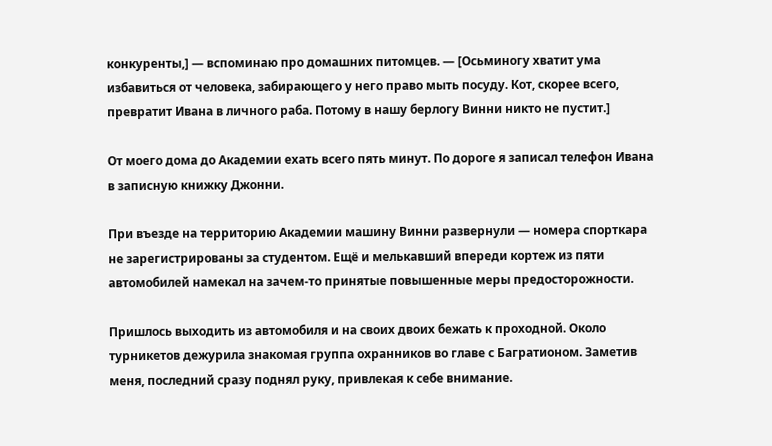конкуренты,] — вспоминаю про домашних питомцев. — [Осьминогу хватит ума избавиться от человека, забирающего у него право мыть посуду. Кот, скорее всего, превратит Ивана в личного раба. Потому в нашу берлогу Винни никто не пустит.]

От моего дома до Академии ехать всего пять минут. По дороге я записал телефон Ивана в записную книжку Джонни.

При въезде на территорию Академии машину Винни развернули — номера спорткара не зарегистрированы за студентом. Ещё и мелькавший впереди кортеж из пяти автомобилей намекал на зачем-то принятые повышенные меры предосторожности.

Пришлось выходить из автомобиля и на своих двоих бежать к проходной. Около турникетов дежурила знакомая группа охранников во главе с Багратионом. Заметив меня, последний сразу поднял руку, привлекая к себе внимание.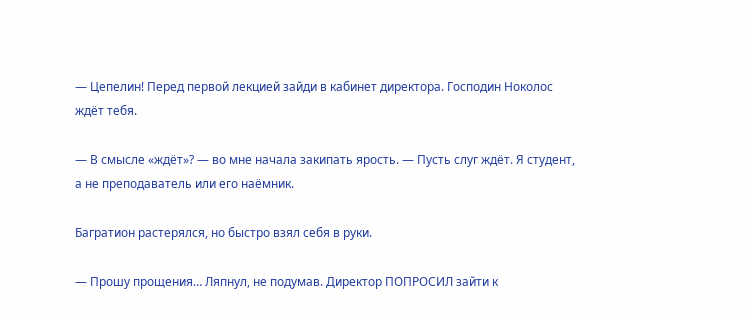— Цепелин! Перед первой лекцией зайди в кабинет директора. Господин Ноколос ждёт тебя.

— В смысле «ждёт»? — во мне начала закипать ярость. — Пусть слуг ждёт. Я студент, а не преподаватель или его наёмник.

Багратион растерялся, но быстро взял себя в руки.

— Прошу прощения… Ляпнул, не подумав. Директор ПОПРОСИЛ зайти к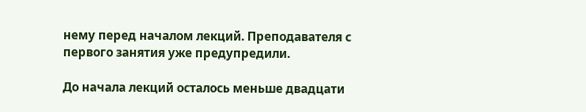нему перед началом лекций. Преподавателя с первого занятия уже предупредили.

До начала лекций осталось меньше двадцати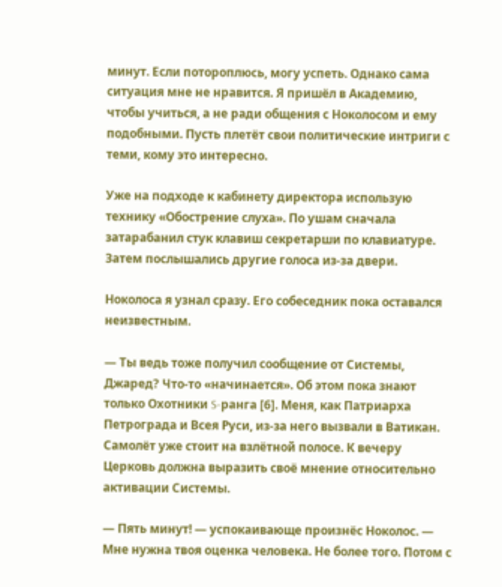минут. Если потороплюсь, могу успеть. Однако сама ситуация мне не нравится. Я пришёл в Академию, чтобы учиться, а не ради общения с Ноколосом и ему подобными. Пусть плетёт свои политические интриги с теми, кому это интересно.

Уже на подходе к кабинету директора использую технику «Обострение слуха». По ушам сначала затарабанил стук клавиш секретарши по клавиатуре. Затем послышались другие голоса из-за двери.

Ноколоса я узнал сразу. Его собеседник пока оставался неизвестным.

— Ты ведь тоже получил сообщение от Системы, Джаред? Что-то «начинается». Об этом пока знают только Охотники S-ранга [6]. Меня, как Патриарха Петрограда и Всея Руси, из-за него вызвали в Ватикан. Самолёт уже стоит на взлётной полосе. К вечеру Церковь должна выразить своё мнение относительно активации Системы.

— Пять минут! — успокаивающе произнёс Ноколос. — Мне нужна твоя оценка человека. Не более того. Потом с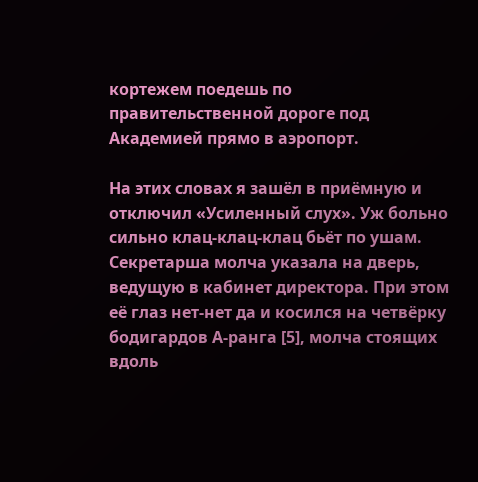кортежем поедешь по правительственной дороге под Академией прямо в аэропорт.

На этих словах я зашёл в приёмную и отключил «Усиленный слух». Уж больно сильно клац-клац-клац бьёт по ушам. Секретарша молча указала на дверь, ведущую в кабинет директора. При этом её глаз нет-нет да и косился на четвёрку бодигардов А-ранга [5], молча стоящих вдоль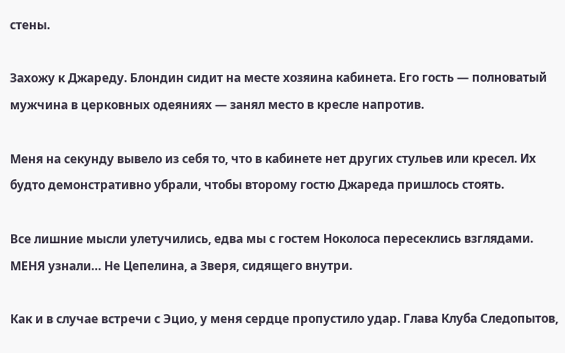стены.

Захожу к Джареду. Блондин сидит на месте хозяина кабинета. Его гость — полноватый мужчина в церковных одеяниях — занял место в кресле напротив.

Меня на секунду вывело из себя то, что в кабинете нет других стульев или кресел. Их будто демонстративно убрали, чтобы второму гостю Джареда пришлось стоять.

Все лишние мысли улетучились, едва мы с гостем Ноколоса пересеклись взглядами. МЕНЯ узнали… Не Цепелина, а Зверя, сидящего внутри.

Как и в случае встречи с Эцио, у меня сердце пропустило удар. Глава Клуба Следопытов,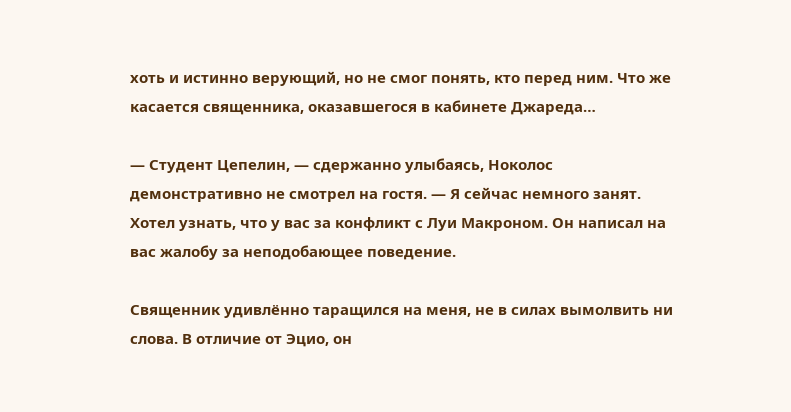хоть и истинно верующий, но не смог понять, кто перед ним. Что же касается священника, оказавшегося в кабинете Джареда…

— Студент Цепелин, — сдержанно улыбаясь, Ноколос демонстративно не смотрел на гостя. — Я сейчас немного занят. Хотел узнать, что у вас за конфликт с Луи Макроном. Он написал на вас жалобу за неподобающее поведение.

Священник удивлённо таращился на меня, не в силах вымолвить ни слова. В отличие от Эцио, он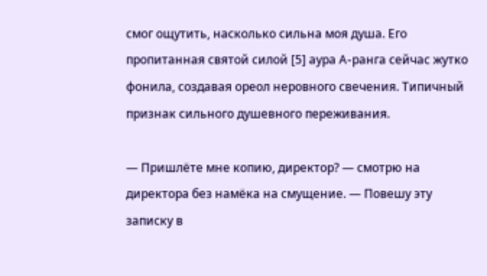смог ощутить, насколько сильна моя душа. Его пропитанная святой силой [5] аура A-ранга сейчас жутко фонила, создавая ореол неровного свечения. Типичный признак сильного душевного переживания.

— Пришлёте мне копию, директор? — смотрю на директора без намёка на смущение. — Повешу эту записку в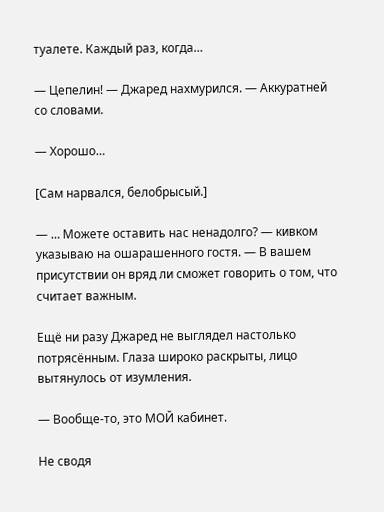туалете. Каждый раз, когда…

— Цепелин! — Джаред нахмурился. — Аккуратней со словами.

— Хорошо…

[Сам нарвался, белобрысый.]

— … Можете оставить нас ненадолго? — кивком указываю на ошарашенного гостя. — В вашем присутствии он вряд ли сможет говорить о том, что считает важным.

Ещё ни разу Джаред не выглядел настолько потрясённым. Глаза широко раскрыты, лицо вытянулось от изумления.

— Вообще-то, это МОЙ кабинет.

Не сводя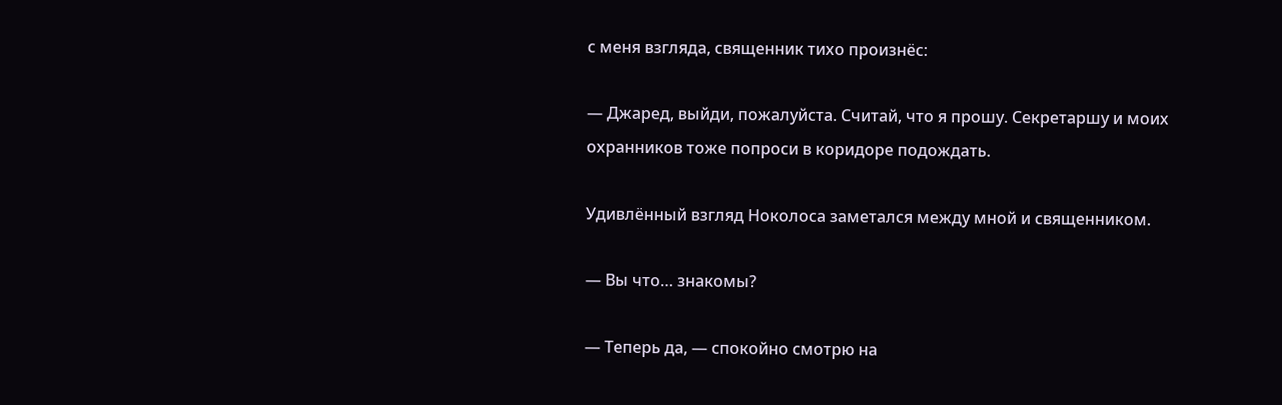с меня взгляда, священник тихо произнёс:

— Джаред, выйди, пожалуйста. Считай, что я прошу. Секретаршу и моих охранников тоже попроси в коридоре подождать.

Удивлённый взгляд Ноколоса заметался между мной и священником.

— Вы что… знакомы?

— Теперь да, — спокойно смотрю на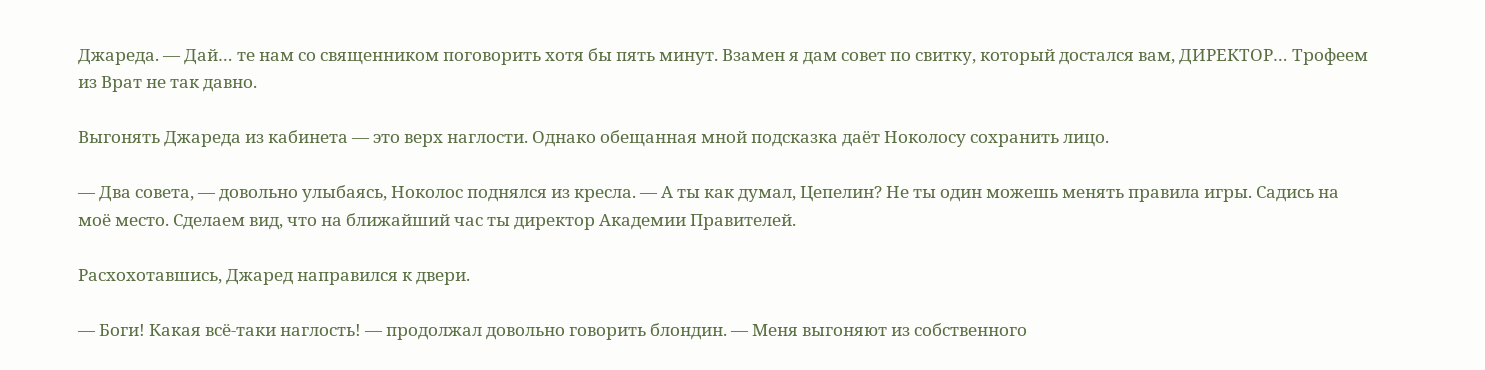Джареда. — Дай… те нам со священником поговорить хотя бы пять минут. Взамен я дам совет по свитку, который достался вам, ДИРЕКТОР… Трофеем из Врат не так давно.

Выгонять Джареда из кабинета — это верх наглости. Однако обещанная мной подсказка даёт Ноколосу сохранить лицо.

— Два совета, — довольно улыбаясь, Ноколос поднялся из кресла. — А ты как думал, Цепелин? Не ты один можешь менять правила игры. Садись на моё место. Сделаем вид, что на ближайший час ты директор Академии Правителей.

Расхохотавшись, Джаред направился к двери.

— Боги! Какая всё-таки наглость! — продолжал довольно говорить блондин. — Меня выгоняют из собственного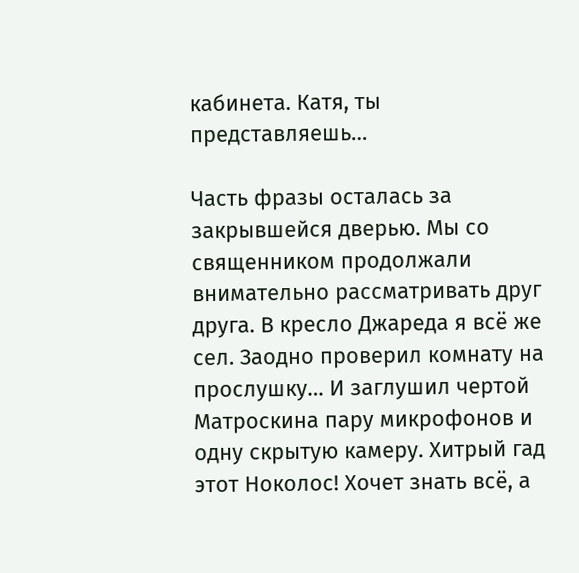кабинета. Катя, ты представляешь…

Часть фразы осталась за закрывшейся дверью. Мы со священником продолжали внимательно рассматривать друг друга. В кресло Джареда я всё же сел. Заодно проверил комнату на прослушку… И заглушил чертой Матроскина пару микрофонов и одну скрытую камеру. Хитрый гад этот Ноколос! Хочет знать всё, а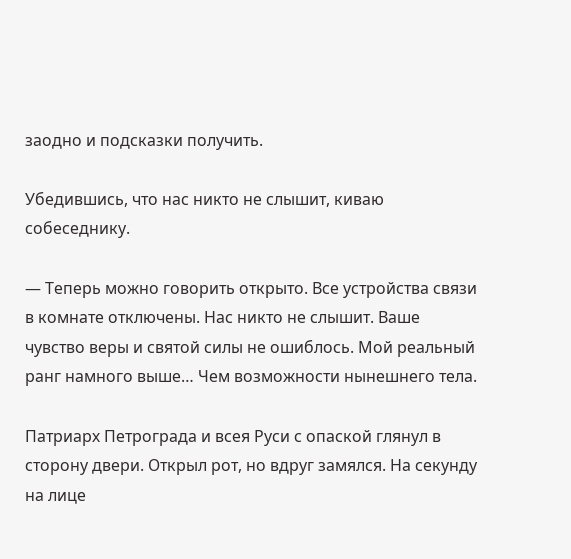заодно и подсказки получить.

Убедившись, что нас никто не слышит, киваю собеседнику.

— Теперь можно говорить открыто. Все устройства связи в комнате отключены. Нас никто не слышит. Ваше чувство веры и святой силы не ошиблось. Мой реальный ранг намного выше… Чем возможности нынешнего тела.

Патриарх Петрограда и всея Руси с опаской глянул в сторону двери. Открыл рот, но вдруг замялся. На секунду на лице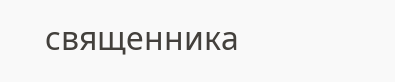священника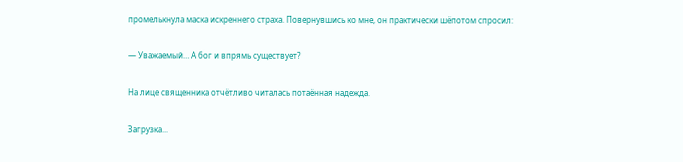промелькнула маска искреннего страха. Повернувшись ко мне, он практически шёпотом спросил:

— Уважаемый… А бог и впрямь существует?

На лице священника отчётливо читалась потаённая надежда.

Загрузка...